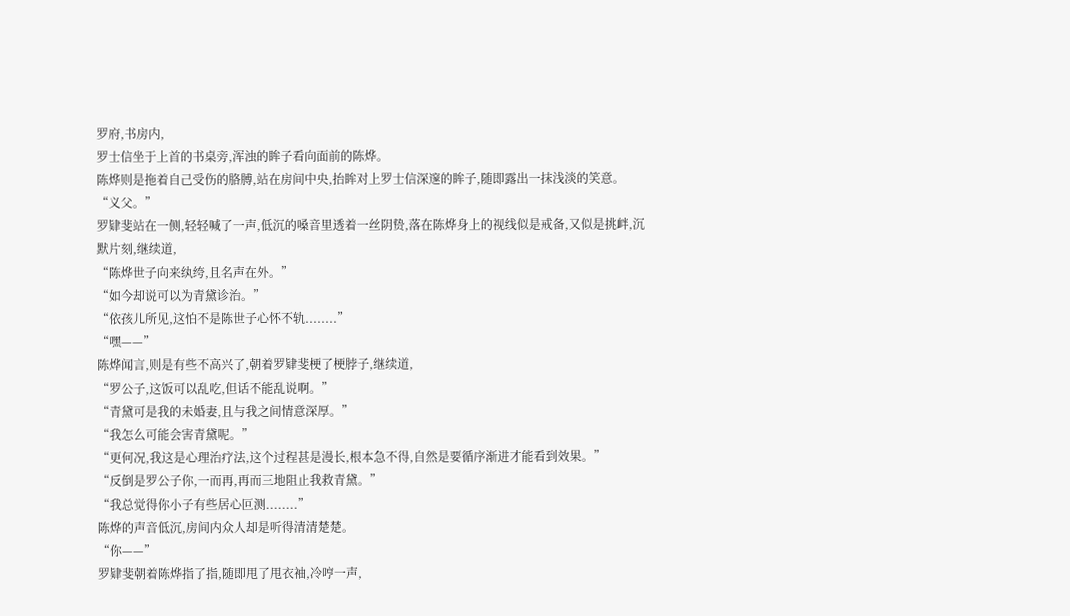罗府,书房内,
罗士信坐于上首的书桌旁,浑浊的眸子看向面前的陈烨。
陈烨则是拖着自己受伤的胳膊,站在房间中央,抬眸对上罗士信深邃的眸子,随即露出一抹浅淡的笑意。
“义父。”
罗肄斐站在一侧,轻轻喊了一声,低沉的嗓音里透着一丝阴贽,落在陈烨身上的视线似是戒备,又似是挑衅,沉默片刻,继续道,
“陈烨世子向来纨绔,且名声在外。”
“如今却说可以为青黛诊治。”
“依孩儿所见,这怕不是陈世子心怀不轨........”
“嘿——”
陈烨闻言,则是有些不高兴了,朝着罗肄斐梗了梗脖子,继续道,
“罗公子,这饭可以乱吃,但话不能乱说啊。”
“青黛可是我的未婚妻,且与我之间情意深厚。”
“我怎么可能会害青黛呢。”
“更何况,我这是心理治疗法,这个过程甚是漫长,根本急不得,自然是要循序渐进才能看到效果。”
“反倒是罗公子你,一而再,再而三地阻止我救青黛。”
“我总觉得你小子有些居心叵测........”
陈烨的声音低沉,房间内众人却是听得清清楚楚。
“你——”
罗肄斐朝着陈烨指了指,随即甩了甩衣袖,冷哼一声,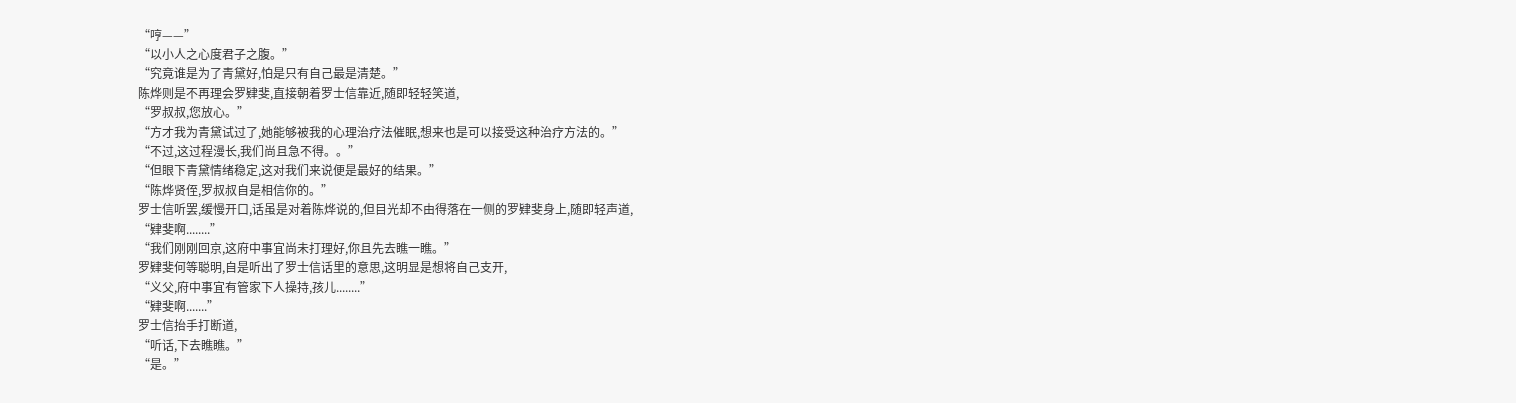“哼——”
“以小人之心度君子之腹。”
“究竟谁是为了青黛好,怕是只有自己最是清楚。”
陈烨则是不再理会罗肄斐,直接朝着罗士信靠近,随即轻轻笑道,
“罗叔叔,您放心。”
“方才我为青黛试过了,她能够被我的心理治疗法催眠,想来也是可以接受这种治疗方法的。”
“不过,这过程漫长,我们尚且急不得。。”
“但眼下青黛情绪稳定,这对我们来说便是最好的结果。”
“陈烨贤侄,罗叔叔自是相信你的。”
罗士信听罢,缓慢开口,话虽是对着陈烨说的,但目光却不由得落在一侧的罗肄斐身上,随即轻声道,
“肄斐啊........”
“我们刚刚回京,这府中事宜尚未打理好,你且先去瞧一瞧。”
罗肄斐何等聪明,自是听出了罗士信话里的意思,这明显是想将自己支开,
“义父,府中事宜有管家下人操持,孩儿........”
“肄斐啊.......”
罗士信抬手打断道,
“听话,下去瞧瞧。”
“是。”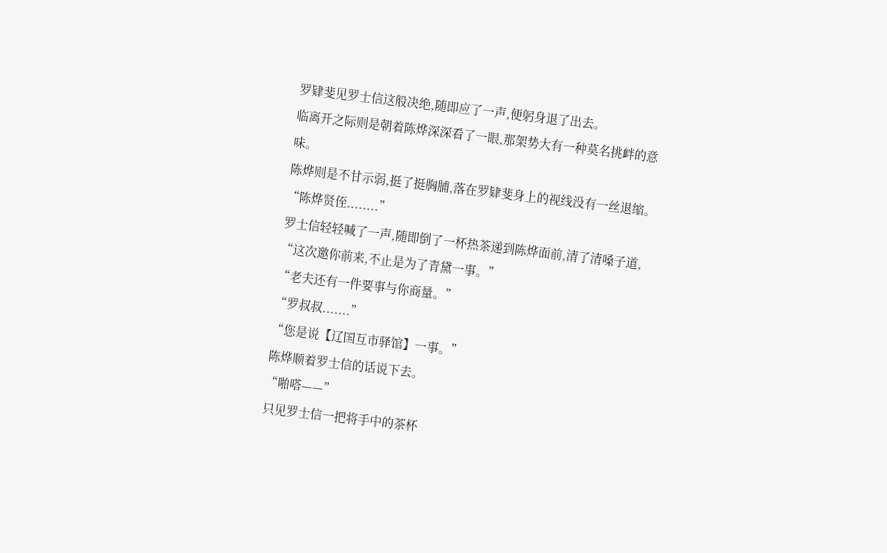罗肄斐见罗士信这般决绝,随即应了一声,便躬身退了出去。
临离开之际则是朝着陈烨深深看了一眼,那架势大有一种莫名挑衅的意味。
陈烨则是不甘示弱,挺了挺胸脯,落在罗肄斐身上的视线没有一丝退缩。
“陈烨贤侄........”
罗士信轻轻喊了一声,随即倒了一杯热茶递到陈烨面前,清了清嗓子道,
“这次邀你前来,不止是为了青黛一事。”
“老夫还有一件要事与你商量。”
“罗叔叔.......”
“您是说【辽国互市驿馆】一事。”
陈烨顺着罗士信的话说下去。
“啪嗒——”
只见罗士信一把将手中的茶杯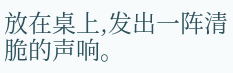放在桌上,发出一阵清脆的声响。